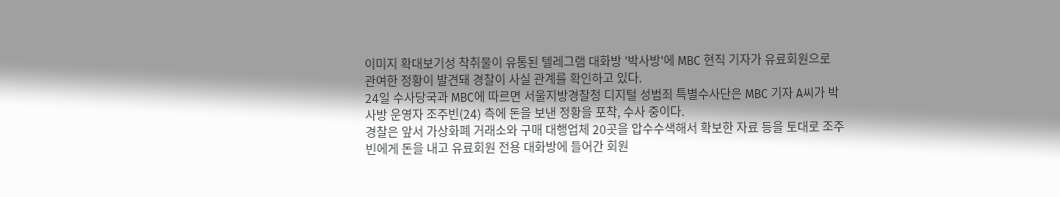이미지 확대보기성 착취물이 유통된 텔레그램 대화방 '박사방'에 MBC 현직 기자가 유료회원으로 관여한 정황이 발견돼 경찰이 사실 관계를 확인하고 있다.
24일 수사당국과 MBC에 따르면 서울지방경찰청 디지털 성범죄 특별수사단은 MBC 기자 A씨가 박사방 운영자 조주빈(24) 측에 돈을 보낸 정황을 포착, 수사 중이다.
경찰은 앞서 가상화폐 거래소와 구매 대행업체 20곳을 압수수색해서 확보한 자료 등을 토대로 조주빈에게 돈을 내고 유료회원 전용 대화방에 들어간 회원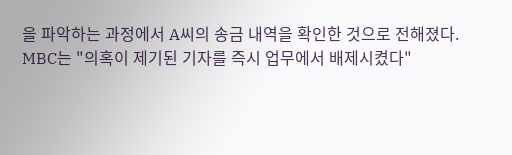을 파악하는 과정에서 A씨의 송금 내역을 확인한 것으로 전해졌다.
MBC는 "의혹이 제기된 기자를 즉시 업무에서 배제시켰다"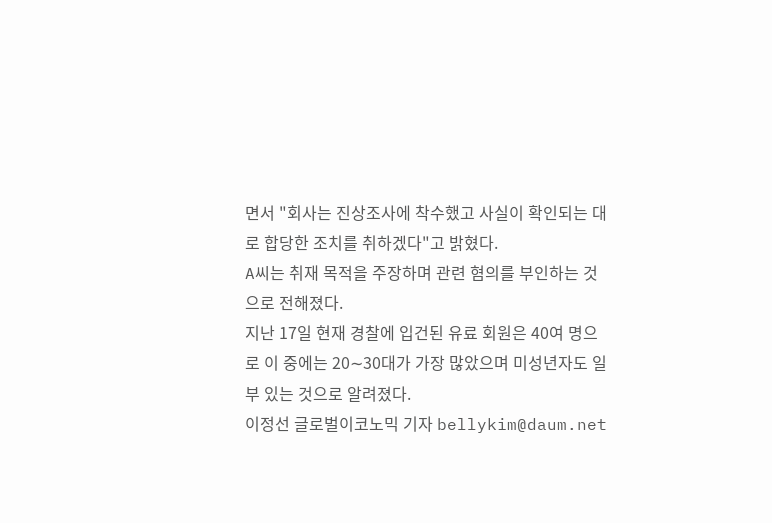면서 "회사는 진상조사에 착수했고 사실이 확인되는 대로 합당한 조치를 취하겠다"고 밝혔다.
A씨는 취재 목적을 주장하며 관련 혐의를 부인하는 것으로 전해졌다.
지난 17일 현재 경찰에 입건된 유료 회원은 40여 명으로 이 중에는 20∼30대가 가장 많았으며 미성년자도 일부 있는 것으로 알려졌다.
이정선 글로벌이코노믹 기자 bellykim@daum.net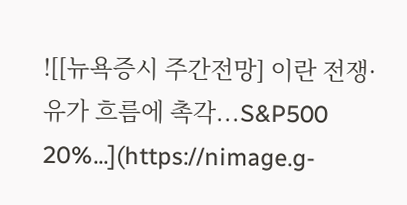![[뉴욕증시 주간전망] 이란 전쟁·유가 흐름에 촉각...S&P500 20%...](https://nimage.g-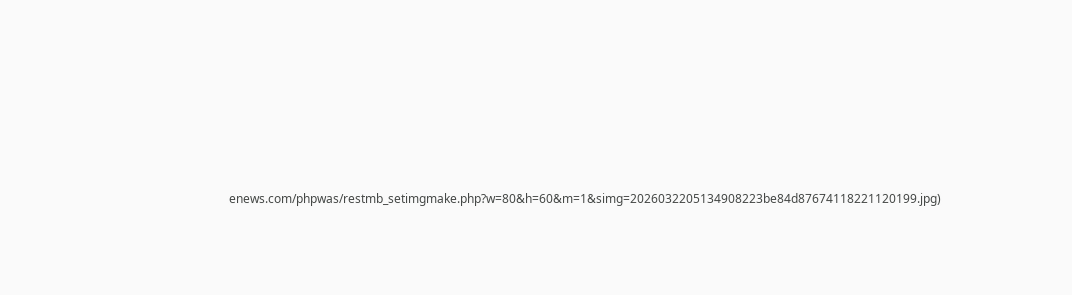enews.com/phpwas/restmb_setimgmake.php?w=80&h=60&m=1&simg=2026032205134908223be84d87674118221120199.jpg)